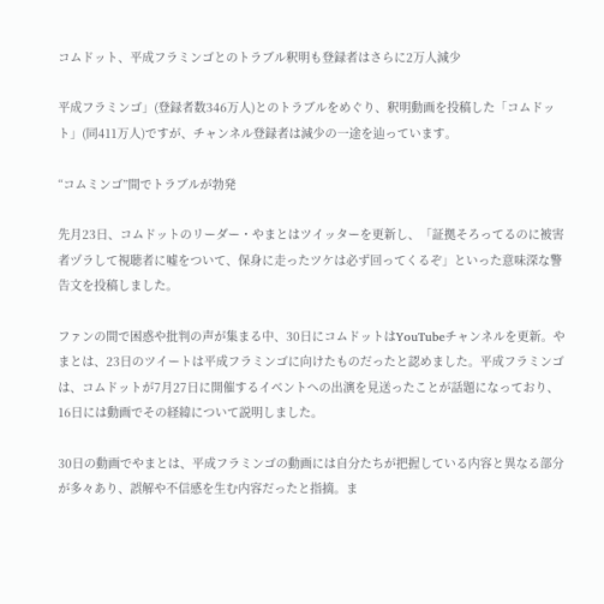コムドット、平成フラミンゴとのトラブル釈明も登録者はさらに2万人減少

平成フラミンゴ」(登録者数346万人)とのトラブルをめぐり、釈明動画を投稿した「コムドット」(同411万人)ですが、チャンネル登録者は減少の一途を辿っています。

“コムミンゴ”間でトラブルが勃発

先月23日、コムドットのリーダー・やまとはツイッターを更新し、「証拠そろってるのに被害者ヅラして視聴者に嘘をついて、保身に走ったツケは必ず回ってくるぞ」といった意味深な警告文を投稿しました。

ファンの間で困惑や批判の声が集まる中、30日にコムドットはYouTubeチャンネルを更新。やまとは、23日のツイートは平成フラミンゴに向けたものだったと認めました。平成フラミンゴは、コムドットが7月27日に開催するイベントへの出演を見送ったことが話題になっており、16日には動画でその経緯について説明しました。

30日の動画でやまとは、平成フラミンゴの動画には自分たちが把握している内容と異なる部分が多々あり、誤解や不信感を生む内容だったと指摘。ま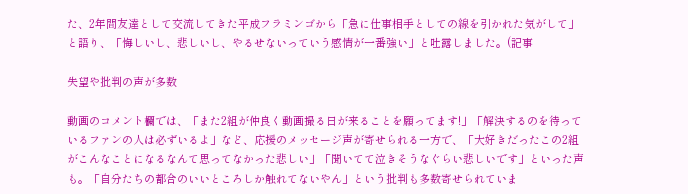た、2年間友達として交流してきた平成フラミンゴから「急に仕事相手としての線を引かれた気がして」と語り、「悔しいし、悲しいし、やるせないっていう感情が一番強い」と吐露しました。(記事

失望や批判の声が多数

動画のコメント欄では、「また2組が仲良く動画撮る日が来ることを願ってます!」「解決するのを待っているファンの人は必ずいるよ」など、応援のメッセージ声が寄せられる一方で、「大好きだったこの2組がこんなことになるなんて思ってなかった悲しい」「聞いてて泣きそうなぐらい悲しいです」といった声も。「自分たちの都合のいいところしか触れてないやん」という批判も多数寄せられていま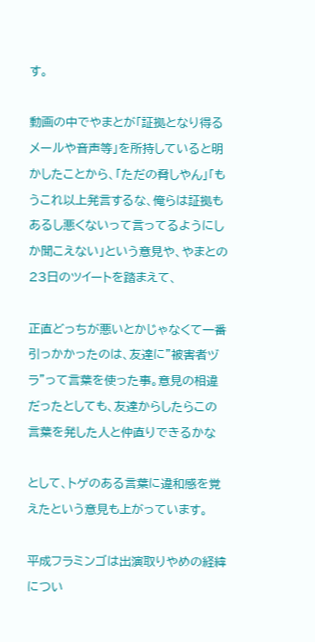す。

動画の中でやまとが「証拠となり得るメールや音声等」を所持していると明かしたことから、「ただの脅しやん」「もうこれ以上発言するな、俺らは証拠もあるし悪くないって言ってるようにしか聞こえない」という意見や、やまとの23日のツイートを踏まえて、

正直どっちが悪いとかじゃなくて一番引っかかったのは、友達に”被害者ヅラ”って言葉を使った事。意見の相違だったとしても、友達からしたらこの言葉を発した人と仲直りできるかな

として、トゲのある言葉に違和感を覚えたという意見も上がっています。

平成フラミンゴは出演取りやめの経緯につい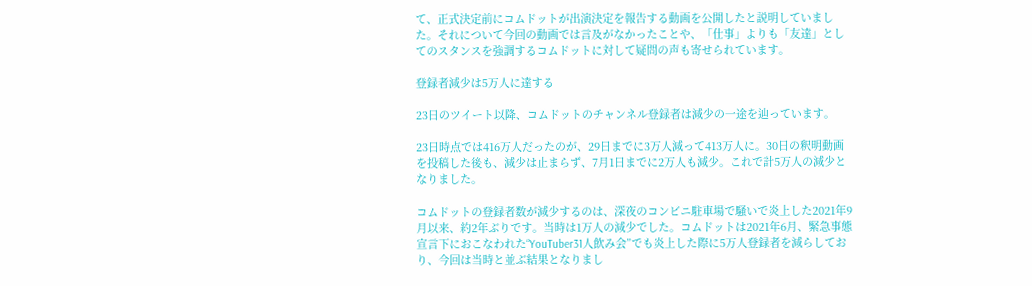て、正式決定前にコムドットが出演決定を報告する動画を公開したと説明していました。それについて今回の動画では言及がなかったことや、「仕事」よりも「友達」としてのスタンスを強調するコムドットに対して疑問の声も寄せられています。

登録者減少は5万人に達する

23日のツイート以降、コムドットのチャンネル登録者は減少の一途を辿っています。

23日時点では416万人だったのが、29日までに3万人減って413万人に。30日の釈明動画を投稿した後も、減少は止まらず、7月1日までに2万人も減少。これで計5万人の減少となりました。

コムドットの登録者数が減少するのは、深夜のコンビニ駐車場で騒いで炎上した2021年9月以来、約2年ぶりです。当時は1万人の減少でした。コムドットは2021年6月、緊急事態宣言下におこなわれた“YouTuber31人飲み会”でも炎上した際に5万人登録者を減らしており、今回は当時と並ぶ結果となりまし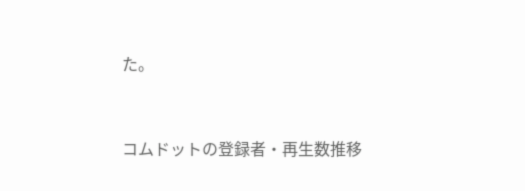た。


コムドットの登録者・再生数推移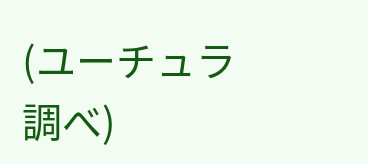(ユーチュラ調べ)